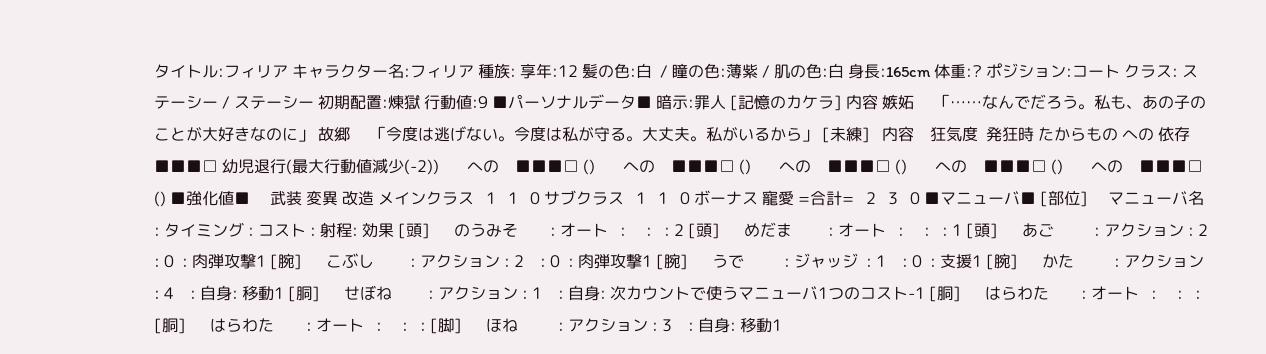タイトル:フィリア キャラクター名:フィリア 種族: 享年:12 髪の色:白  / 瞳の色:薄紫 / 肌の色:白 身長:165cm 体重:? ポジション:コート クラス: ステーシー / ステーシー 初期配置:煉獄 行動値:9 ■パーソナルデータ■ 暗示:罪人 [記憶のカケラ] 内容 嫉妬     「……なんでだろう。私も、あの子のことが大好きなのに」 故郷     「今度は逃げない。今度は私が守る。大丈夫。私がいるから」 [未練]   内容    狂気度  発狂時 たからもの への 依存 ■■■□ 幼児退行(最大行動値減少(-2))       への    ■■■□ ()       への    ■■■□ ()       への    ■■■□ ()       への    ■■■□ ()       への    ■■■□ () ■強化値■     武装 変異 改造 メインクラス   1   1   0 サブクラス   1   1   0 ボーナス 寵愛 =合計=   2   3   0 ■マニューバ■ [部位]     マニューバ名     : タイミング : コスト : 射程: 効果 [頭]      のうみそ        : オート   :     :   : 2 [頭]      めだま         : オート   :     :   : 1 [頭]      あご          : アクション : 2    : 0  : 肉弾攻撃1 [腕]      こぶし         : アクション : 2    : 0  : 肉弾攻撃1 [腕]      うで          : ジャッジ  : 1    : 0  : 支援1 [腕]      かた          : アクション : 4    : 自身: 移動1 [胴]      せぼね         : アクション : 1    : 自身: 次カウントで使うマニューバ1つのコスト-1 [胴]      はらわた        : オート   :     :   : [胴]      はらわた        : オート   :     :   : [脚]      ほね          : アクション : 3    : 自身: 移動1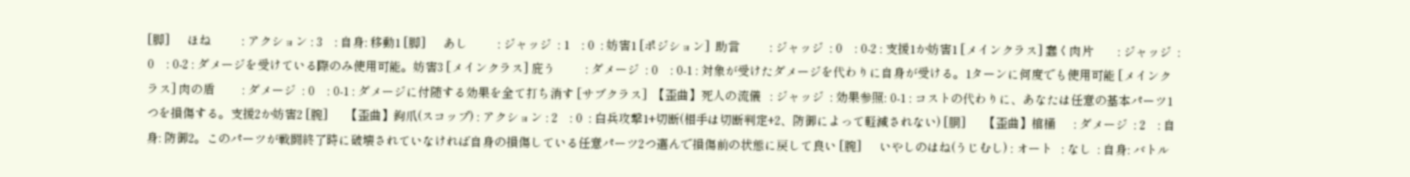[脚]      ほね          : アクション : 3    : 自身: 移動1 [脚]      あし          : ジャッジ  : 1    : 0  : 妨害1 [ポジション]  助言          : ジャッジ  : 0    : 0-2 : 支援1か妨害1 [メインクラス] 蠢く肉片        : ジャッジ  : 0    : 0-2 : ダメージを受けている際のみ使用可能。妨害3 [メインクラス] 庇う          : ダメージ  : 0    : 0-1 : 対象が受けたダメージを代わりに自身が受ける。1ターンに何度でも使用可能 [メインクラス] 肉の盾         : ダメージ  : 0    : 0-1 : ダメージに付随する効果を全て打ち消す [サブクラス]  【歪曲】死人の流儀   : ジャッジ  : 効果参照: 0-1 : コストの代わりに、あなたは任意の基本パーツ1つを損傷する。支援2か妨害2 [腕]      【歪曲】鉤爪(スコップ) : アクション : 2    : 0  : 白兵攻撃1+切断(相手は切断判定+2、防御によって軽減されない) [胴]      【歪曲】棺桶      : ダメージ  : 2    : 自身: 防御2。このパーツが戦闘終了時に破壊されていなければ自身の損傷している任意パーツ2つ選んで損傷前の状態に戻して良い [腕]      いやしのはね(うじむし) : オート   : なし  : 自身: バトル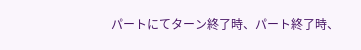パートにてターン終了時、パート終了時、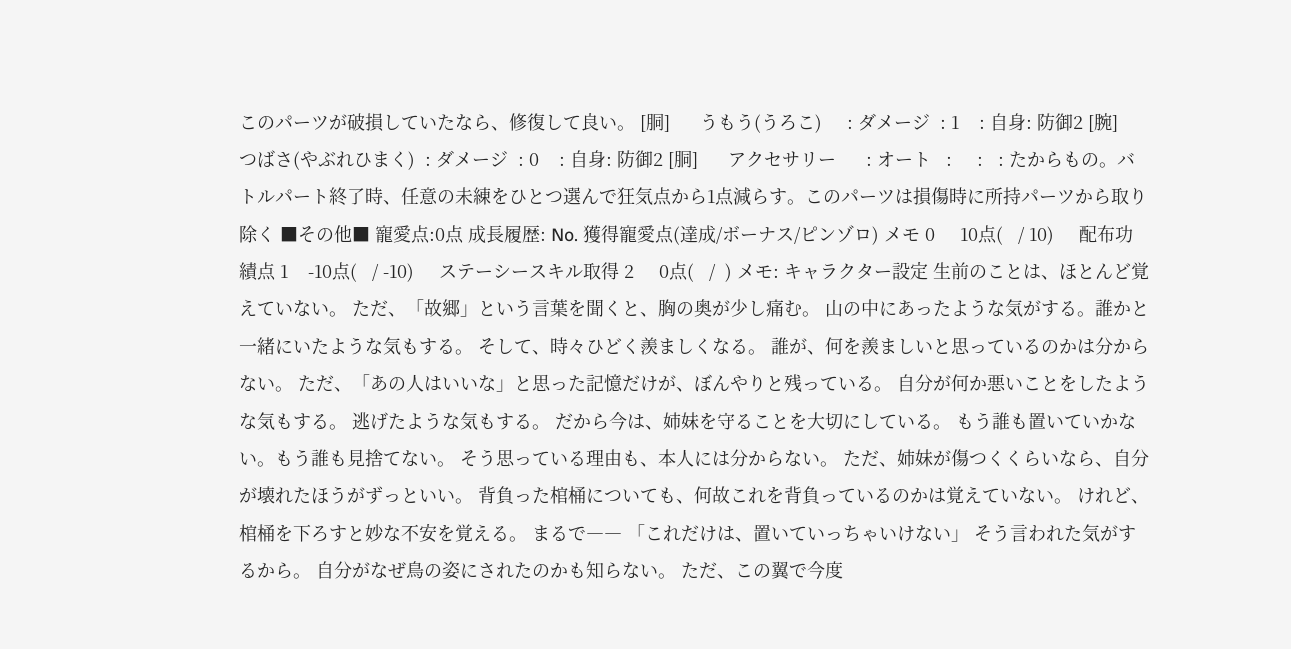このパーツが破損していたなら、修復して良い。 [胴]      うもう(うろこ)     : ダメージ  : 1    : 自身: 防御2 [腕]      つばさ(やぶれひまく)  : ダメージ  : 0    : 自身: 防御2 [胴]      アクセサリー      : オート   :     :   : たからもの。バトルパート終了時、任意の未練をひとつ選んで狂気点から1点減らす。このパーツは損傷時に所持パーツから取り除く ■その他■ 寵愛点:0点 成長履歴: No. 獲得寵愛点(達成/ボーナス/ピンゾロ) メモ 0     10点(   / 10)     配布功績点 1    -10点(   / -10)     ステーシースキル取得 2     0点(   /  ) メモ: キャラクター設定 生前のことは、ほとんど覚えていない。 ただ、「故郷」という言葉を聞くと、胸の奥が少し痛む。 山の中にあったような気がする。誰かと一緒にいたような気もする。 そして、時々ひどく羨ましくなる。 誰が、何を羨ましいと思っているのかは分からない。 ただ、「あの人はいいな」と思った記憶だけが、ぼんやりと残っている。 自分が何か悪いことをしたような気もする。 逃げたような気もする。 だから今は、姉妹を守ることを大切にしている。 もう誰も置いていかない。もう誰も見捨てない。 そう思っている理由も、本人には分からない。 ただ、姉妹が傷つくくらいなら、自分が壊れたほうがずっといい。 背負った棺桶についても、何故これを背負っているのかは覚えていない。 けれど、棺桶を下ろすと妙な不安を覚える。 まるで―― 「これだけは、置いていっちゃいけない」 そう言われた気がするから。 自分がなぜ鳥の姿にされたのかも知らない。 ただ、この翼で今度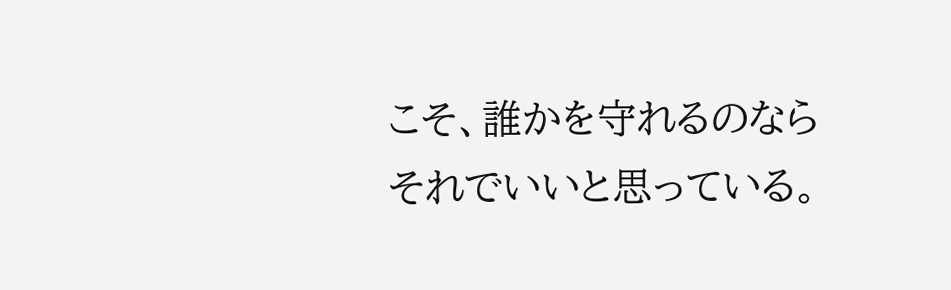こそ、誰かを守れるのなら それでいいと思っている。